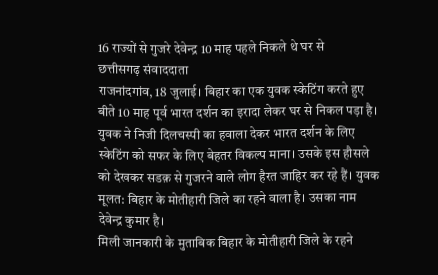16 राज्यों से गुजरे देवेन्द्र 10 माह पहले निकले थे घर से
छत्तीसगढ़ संवाददाता
राजनांदगांव, 18 जुलाई। बिहार का एक युवक स्केटिंग करते हुए बीते 10 माह पूर्व भारत दर्शन का इरादा लेकर घर से निकल पड़ा है। युवक ने निजी दिलचस्पी का हवाला देकर भारत दर्शन के लिए स्केटिंग को सफर के लिए बेहतर विकल्प माना। उसके इस हौसले को देखकर सडक़ से गुजरने वाले लोग हैरत जाहिर कर रहे हैं। युवक मूलत: बिहार के मोतीहारी जिले का रहने वाला है। उसका नाम देवेन्द्र कुमार है।
मिली जानकारी के मुताबिक बिहार के मोतीहारी जिले के रहने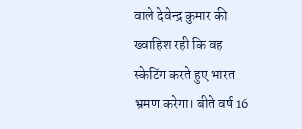वाले देवेन्द्र कुमार की ख्वाहिश रही कि वह स्केटिंग करते हुए भारत भ्रमण करेगा। बीते वर्ष 16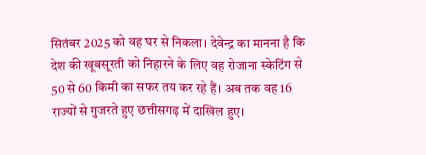सितंबर 2025 को वह घर से निकला। देवेन्द्र का मानना है कि देश की खूबसूरती को निहारने के लिए वह रोजाना स्केटिंग से 50 से 60 किमी का सफर तय कर रहे हैं। अब तक वह 16 राज्यों से गुजरते हुए छत्तीसगढ़ में दाखिल हुए।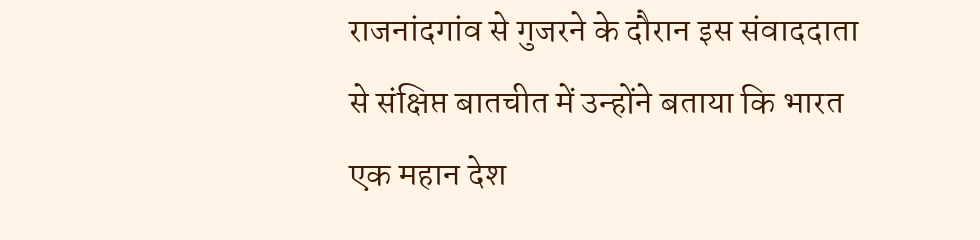राजनांदगांव से गुजरने के दौरान इस संवाददाता से संक्षिप्त बातचीत में उन्होंने बताया कि भारत एक महान देश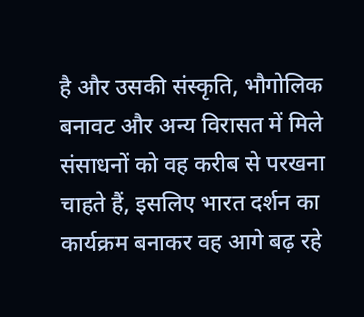है और उसकी संस्कृति, भौगोलिक बनावट और अन्य विरासत में मिले संसाधनों को वह करीब से परखना चाहते हैं, इसलिए भारत दर्शन का कार्यक्रम बनाकर वह आगे बढ़ रहे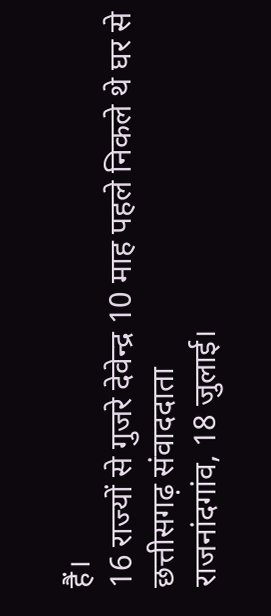हैं।
16 राज्यों से गुजरे देवेन्द्र 10 माह पहले निकले थे घर से
छत्तीसगढ़ संवाददाता
राजनांदगांव, 18 जुलाई।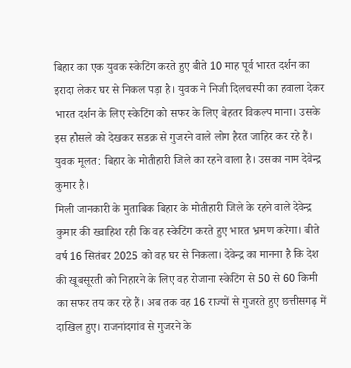बिहार का एक युवक स्केटिंग करते हुए बीते 10 माह पूर्व भारत दर्शन का इरादा लेकर घर से निकल पड़ा है। युवक ने निजी दिलचस्पी का हवाला देकर भारत दर्शन के लिए स्केटिंग को सफर के लिए बेहतर विकल्प माना। उसके इस हौसले को देखकर सडक़ से गुजरने वाले लोग हैरत जाहिर कर रहे हैं। युवक मूलत: बिहार के मोतीहारी जिले का रहने वाला है। उसका नाम देवेन्द्र कुमार है।
मिली जानकारी के मुताबिक बिहार के मोतीहारी जिले के रहने वाले देवेन्द्र कुमार की ख्वाहिश रही कि वह स्केटिंग करते हुए भारत भ्रमण करेगा। बीते वर्ष 16 सितंबर 2025 को वह घर से निकला। देवेन्द्र का मानना है कि देश की खूबसूरती को निहारने के लिए वह रोजाना स्केटिंग से 50 से 60 किमी का सफर तय कर रहे हैं। अब तक वह 16 राज्यों से गुजरते हुए छत्तीसगढ़ में दाखिल हुए। राजनांदगांव से गुजरने के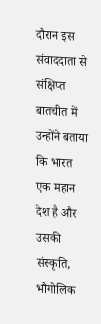दौरान इस संवाददाता से संक्षिप्त बातचीत में उन्होंने बताया कि भारत एक महान देश है और उसकी संस्कृति, भौगोलिक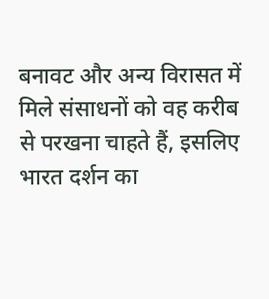बनावट और अन्य विरासत में मिले संसाधनों को वह करीब से परखना चाहते हैं, इसलिए भारत दर्शन का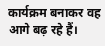कार्यक्रम बनाकर वह आगे बढ़ रहे हैं।